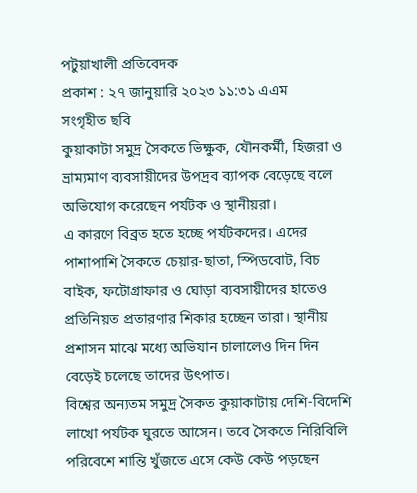পটুয়াখালী প্রতিবেদক
প্রকাশ : ২৭ জানুয়ারি ২০২৩ ১১:৩১ এএম
সংগৃহীত ছবি
কুয়াকাটা সমুদ্র সৈকতে ভিক্ষুক, যৌনকর্মী, হিজরা ও ভ্রাম্যমাণ ব্যবসায়ীদের উপদ্রব ব্যাপক বেড়েছে বলে অভিযোগ করেছেন পর্যটক ও স্থানীয়রা।
এ কারণে বিব্রত হতে হচ্ছে পর্যটকদের। এদের পাশাপাশি সৈকতে চেয়ার-ছাতা, স্পিডবোট, বিচ বাইক, ফটোগ্রাফার ও ঘোড়া ব্যবসায়ীদের হাতেও প্রতিনিয়ত প্রতারণার শিকার হচ্ছেন তারা। স্থানীয় প্রশাসন মাঝে মধ্যে অভিযান চালালেও দিন দিন বেড়েই চলেছে তাদের উৎপাত।
বিশ্বের অন্যতম সমুদ্র সৈকত কুয়াকাটায় দেশি-বিদেশি লাখো পর্যটক ঘুরতে আসেন। তবে সৈকতে নিরিবিলি পরিবেশে শান্তি খুঁজতে এসে কেউ কেউ পড়ছেন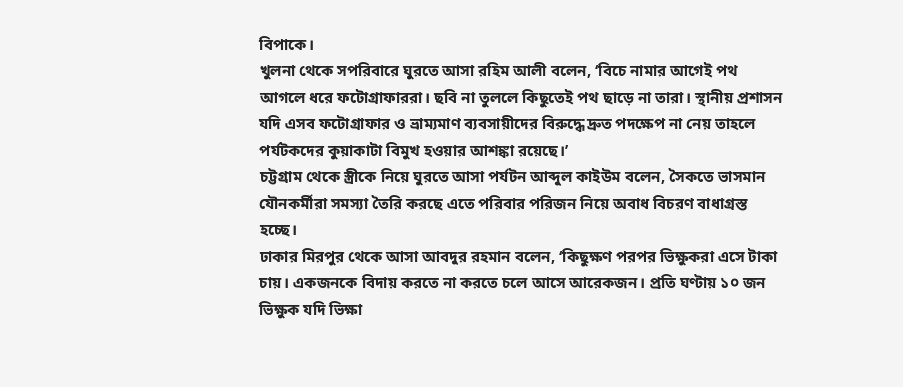বিপাকে।
খুলনা থেকে সপরিবারে ঘুরতে আসা রহিম আলী বলেন, ‘বিচে নামার আগেই পথ আগলে ধরে ফটোগ্রাফাররা। ছবি না তুললে কিছুতেই পথ ছাড়ে না তারা। স্থানীয় প্রশাসন যদি এসব ফটোগ্রাফার ও ভ্রাম্যমাণ ব্যবসায়ীদের বিরুদ্ধে দ্রুত পদক্ষেপ না নেয় তাহলে পর্যটকদের কুয়াকাটা বিমুখ হওয়ার আশঙ্কা রয়েছে।’
চট্টগ্রাম থেকে স্ত্রীকে নিয়ে ঘুরতে আসা পর্যটন আব্দুল কাইউম বলেন, সৈকতে ভাসমান যৌনকর্মীরা সমস্যা তৈরি করছে এতে পরিবার পরিজন নিয়ে অবাধ বিচরণ বাধাগ্রস্ত হচ্ছে।
ঢাকার মিরপুর থেকে আসা আবদুর রহমান বলেন, ‘কিছুক্ষণ পরপর ভিক্ষুকরা এসে টাকা চায়। একজনকে বিদায় করতে না করতে চলে আসে আরেকজন। প্রতি ঘণ্টায় ১০ জন ভিক্ষুক যদি ভিক্ষা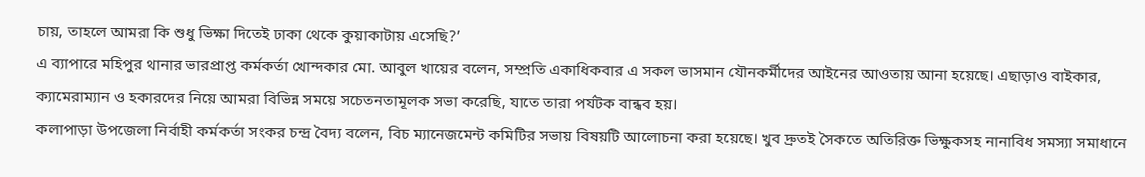চায়, তাহলে আমরা কি শুধু ভিক্ষা দিতেই ঢাকা থেকে কুয়াকাটায় এসেছি?’
এ ব্যাপারে মহিপুর থানার ভারপ্রাপ্ত কর্মকর্তা খোন্দকার মো. আবুল খায়ের বলেন, সম্প্রতি একাধিকবার এ সকল ভাসমান যৌনকর্মীদের আইনের আওতায় আনা হয়েছে। এছাড়াও বাইকার, ক্যামেরাম্যান ও হকারদের নিয়ে আমরা বিভিন্ন সময়ে সচেতনতামূলক সভা করেছি, যাতে তারা পর্যটক বান্ধব হয়।
কলাপাড়া উপজেলা নির্বাহী কর্মকর্তা সংকর চন্দ্র বৈদ্য বলেন, বিচ ম্যানেজমেন্ট কমিটির সভায় বিষয়টি আলোচনা করা হয়েছে। খুব দ্রুতই সৈকতে অতিরিক্ত ভিক্ষুকসহ নানাবিধ সমস্যা সমাধানে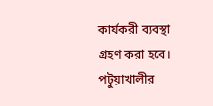কার্যকরী ব্যবস্থা গ্রহণ করা হবে।
পটুয়াখালীর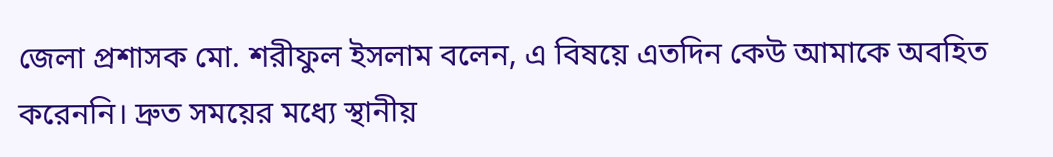জেলা প্রশাসক মো. শরীফুল ইসলাম বলেন, এ বিষয়ে এতদিন কেউ আমাকে অবহিত করেননি। দ্রুত সময়ের মধ্যে স্থানীয়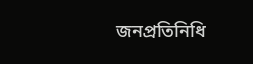জনপ্রতিনিধি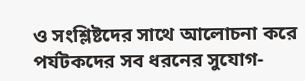ও সংশ্লিষ্টদের সাথে আলোচনা করে পর্যটকদের সব ধরনের সুযোগ-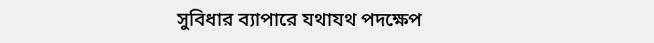সুবিধার ব্যাপারে যথাযথ পদক্ষেপ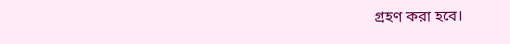গ্রহণ করা হবে।